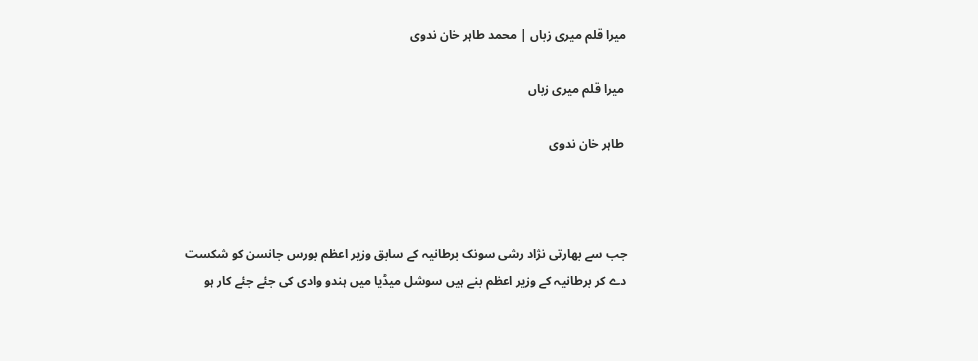میرا قلم میری زباں | محمد طاہر خان ندوی

 میرا قلم میری زباں

 طاہر خان ندوی



جب سے بھارتی نژاد رشی سونک برطانیہ کے سابق وزیر اعظم بورس جانسن کو شکست دے کر برطانیہ کے وزیر اعظم بنے ہیں سوشل میڈیا میں ہندو وادی کی جئے جئے کار ہو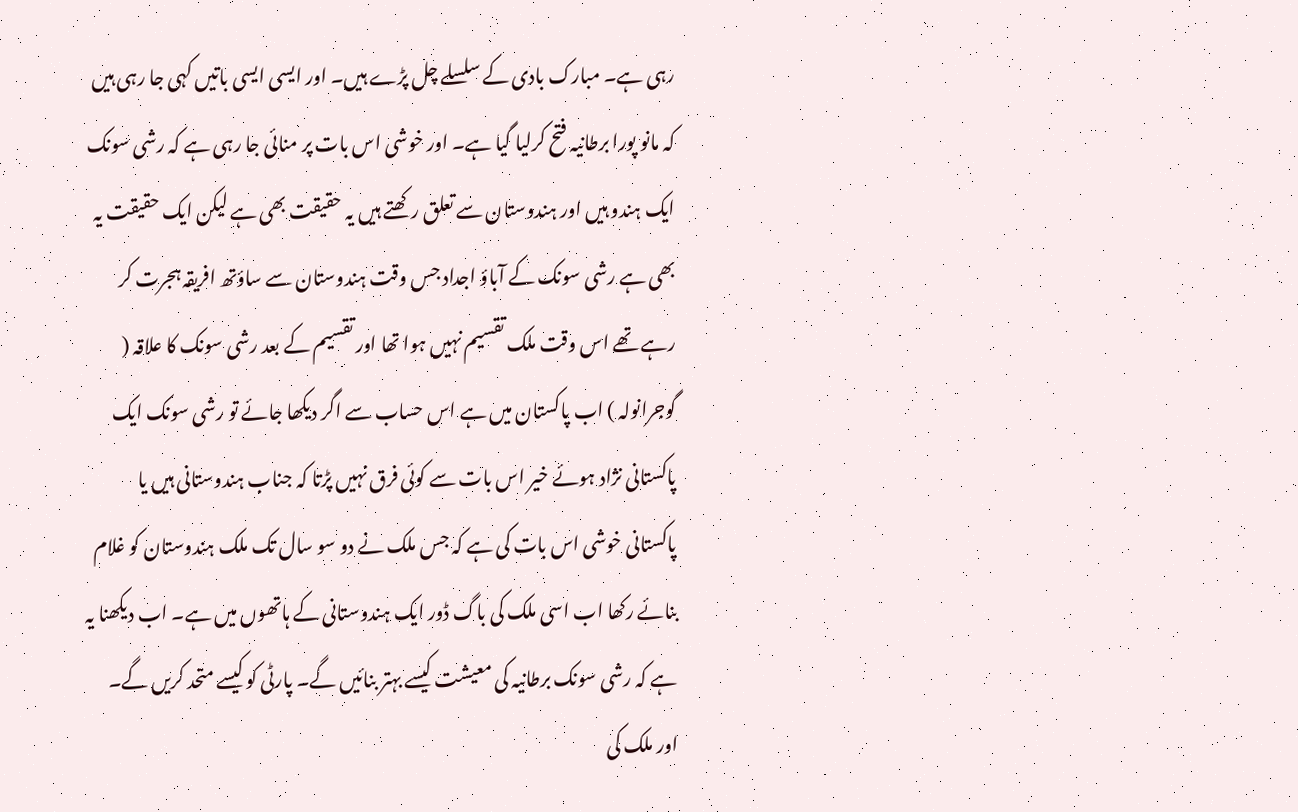رہی ہے۔ مبارک بادی کے سلسلے چل پڑے ہیں۔ اور ایسی ایسی باتیں کہی جا رہی ہیں کہ مانو پورا برطانیہ فتح کرلیا گیا ہے۔ اور خوشی اس بات پر منائی جا رہی ہے کہ رشی سونک ایک ہندو ہیں اور ہندوستان سے تعلق رکھتے ہیں یہ حقیقت بھی ہے لیکن ایک حقیقت یہ بھی ہے رشی سونک کے آباؤ اجداد جس وقت ہندوستان سے ساؤتھ افریقہ ہجرت کر رہے تھے اس وقت ملک تقسیم نہیں ہوا تھا اور تقسیم کے بعد رشی سونک کا علاقہ ( گوجرانولہ ) اب پاکستان میں ہے اس حساب سے اگر دیکھا جائے تو رشی سونک ایک پاکستانی نژاد ہوئے خیر اس بات سے کوئی فرق نہیں پڑتا کہ جناب ہندوستانی ہیں یا پاکستانی خوشی اس بات کی ہے کہ جس ملک نے دو سو سال تک ملک ہندوستان کو غلام بنائے رکھا اب اسی ملک کی باگ ڈور ایک ہندوستانی کے ہاتھوں میں ہے۔ اب دیکھنا یہ ہے کہ رشی سونک برطانیہ کی معیشت کیسے بہتر بنائیں گے۔ پارٹی کو کیسے متحد کریں گے۔ اور ملک کی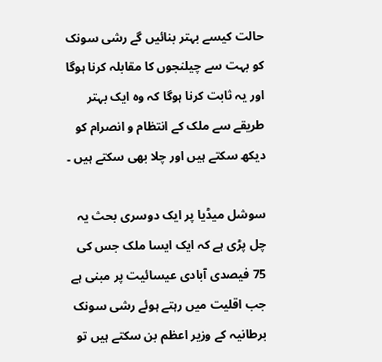حالت کیسے بہتر بنائیں گے رشی سونک کو بہت سے چیلنجوں کا مقابلہ کرنا ہوگا اور یہ ثابت کرنا ہوگا کہ وہ ایک بہتر طریقے سے ملک کے انتظام و انصرام کو دیکھ سکتے ہیں اور چلا بھی سکتے ہیں ۔

سوشل میڈیا پر ایک دوسری بحث یہ چل پڑی ہے کہ ایک ایسا ملک جس کی 75 فیصدی آبادی عیسائیت پر مبنی ہے جب اقلیت میں رہتے ہوئے رشی سونک برطانیہ کے وزیر اعظم بن سکتے ہیں تو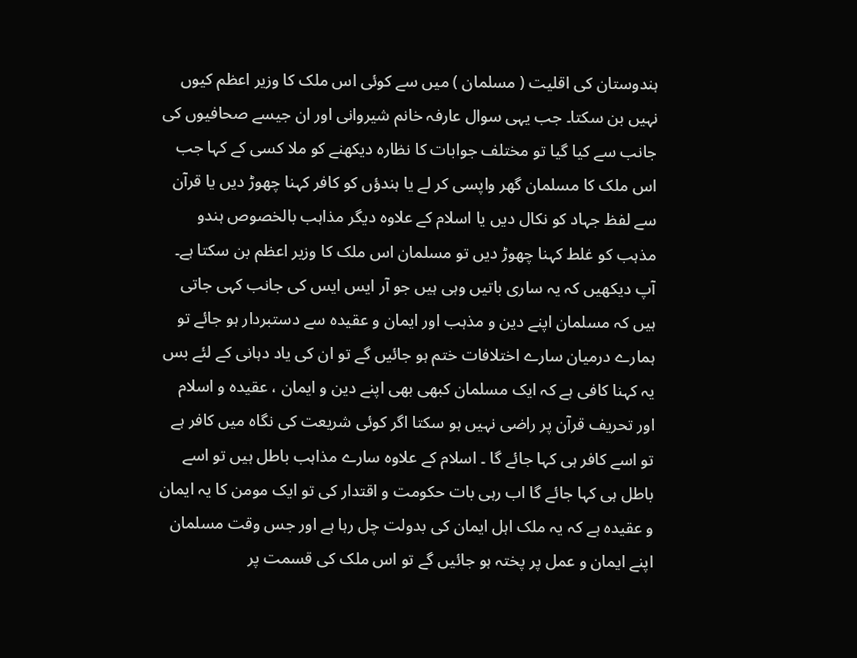ہندوستان کی اقلیت ( مسلمان ) میں سے کوئی اس ملک کا وزیر اعظم کیوں نہیں بن سکتا۔ جب یہی سوال عارفہ خانم شیروانی اور ان جیسے صحافیوں کی جانب سے کیا گیا تو مختلف جوابات کا نظارہ دیکھنے کو ملا کسی کے کہا جب اس ملک کا مسلمان گھر واپسی کر لے یا ہندؤں کو کافر کہنا چھوڑ دیں یا قرآن سے لفظ جہاد کو نکال دیں یا اسلام کے علاوہ دیگر مذاہب بالخصوص ہندو مذہب کو غلط کہنا چھوڑ دیں تو مسلمان اس ملک کا وزیر اعظم بن سکتا ہے۔ آپ دیکھیں کہ یہ ساری باتیں وہی ہیں جو آر ایس ایس کی جانب کہی جاتی ہیں کہ مسلمان اپنے دین و مذہب اور ایمان و عقیدہ سے دستبردار ہو جائے تو ہمارے درمیان سارے اختلافات ختم ہو جائیں گے تو ان کی یاد دہانی کے لئے بس یہ کہنا کافی ہے کہ ایک مسلمان کبھی بھی اپنے دین و ایمان ، عقیدہ و اسلام اور تحریف قرآن پر راضی نہیں ہو سکتا اگر کوئی شریعت کی نگاہ میں کافر ہے تو اسے کافر ہی کہا جائے گا ۔ اسلام کے علاوہ سارے مذاہب باطل ہیں تو اسے باطل ہی کہا جائے گا اب رہی بات حکومت و اقتدار کی تو ایک مومن کا یہ ایمان و عقیدہ ہے کہ یہ ملک اہل ایمان کی بدولت چل رہا ہے اور جس وقت مسلمان اپنے ایمان و عمل پر پختہ ہو جائیں گے تو اس ملک کی قسمت پر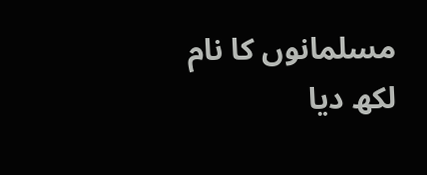مسلمانوں کا نام لکھ دیا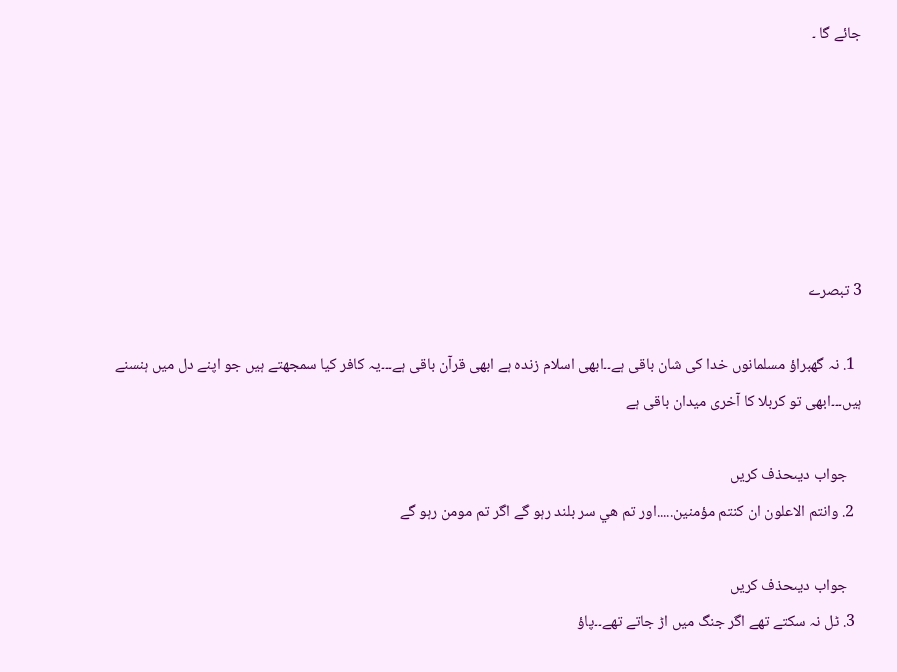جائے گا ۔






3 تبصرے

  1. نہ گھبراؤ مسلمانوں خدا کی شان باقی ہے۔۔ابھی اسلام زندہ ہے ابھی قرآن باقی ہے۔۔۔یہ کافر کیا سمجھتے ہیں جو اپنے دل میں ہنسنے ہیں۔۔۔ابھی تو کربلا کا آخری میدان باقی ہے

    جواب دیںحذف کریں
  2. وانتم الاعلون ان كنتم مؤمنين.....اور تم هي سر بلند رہو گے اگر تم مومن رہو گے

    جواب دیںحذف کریں
  3. ٹل نہ سکتے تھے اگر جنگ میں اڑ جاتے تھے۔۔پاؤ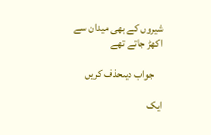شیروں کے بھی میدان سے اکھڑ جاتے تھے

    جواب دیںحذف کریں

ایک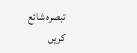تبصرہ شائع کریں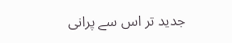جدید تر اس سے پرانی